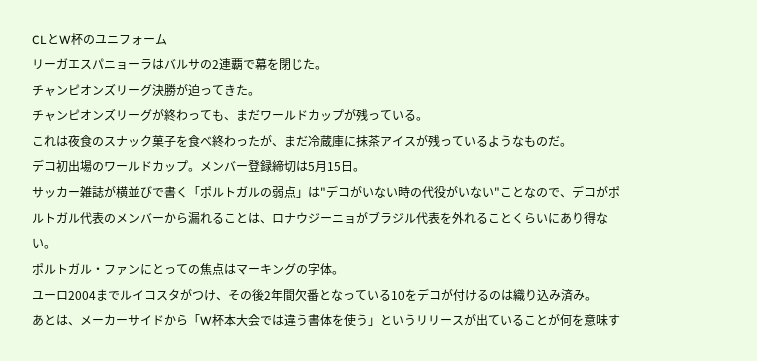CLとW杯のユニフォーム
リーガエスパニョーラはバルサの2連覇で幕を閉じた。
チャンピオンズリーグ決勝が迫ってきた。
チャンピオンズリーグが終わっても、まだワールドカップが残っている。
これは夜食のスナック菓子を食べ終わったが、まだ冷蔵庫に抹茶アイスが残っているようなものだ。
デコ初出場のワールドカップ。メンバー登録締切は5月15日。
サッカー雑誌が横並びで書く「ポルトガルの弱点」は"デコがいない時の代役がいない"ことなので、デコがポルトガル代表のメンバーから漏れることは、ロナウジーニョがブラジル代表を外れることくらいにあり得ない。
ポルトガル・ファンにとっての焦点はマーキングの字体。
ユーロ2004までルイコスタがつけ、その後2年間欠番となっている10をデコが付けるのは織り込み済み。
あとは、メーカーサイドから「W杯本大会では違う書体を使う」というリリースが出ていることが何を意味す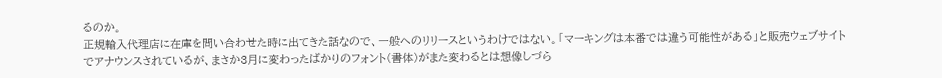るのか。
正規輸入代理店に在庫を問い合わせた時に出てきた話なので、一般へのリリースというわけではない。「マーキングは本番では違う可能性がある」と販売ウェブサイトでアナウンスされているが、まさか3月に変わったばかりのフォント(書体)がまた変わるとは想像しづら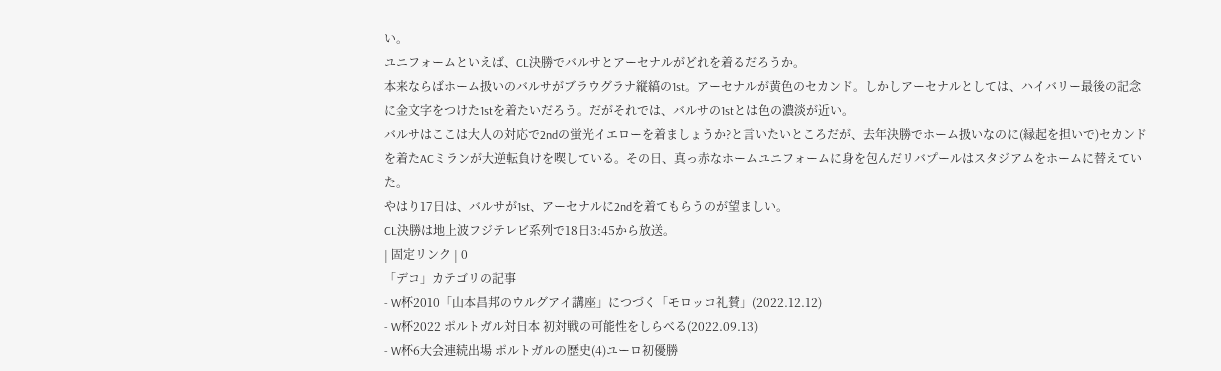い。
ユニフォームといえば、CL決勝でバルサとアーセナルがどれを着るだろうか。
本来ならばホーム扱いのバルサがブラウグラナ縦縞の1st。アーセナルが黄色のセカンド。しかしアーセナルとしては、ハイバリー最後の記念に金文字をつけた1stを着たいだろう。だがそれでは、バルサの1stとは色の濃淡が近い。
バルサはここは大人の対応で2ndの蛍光イエローを着ましょうか?と言いたいところだが、去年決勝でホーム扱いなのに(縁起を担いで)セカンドを着たACミランが大逆転負けを喫している。その日、真っ赤なホームユニフォームに身を包んだリバプールはスタジアムをホームに替えていた。
やはり17日は、バルサが1st、アーセナルに2ndを着てもらうのが望ましい。
CL決勝は地上波フジテレビ系列で18日3:45から放送。
| 固定リンク | 0
「デコ」カテゴリの記事
- W杯2010「山本昌邦のウルグアイ講座」につづく「モロッコ礼賛」(2022.12.12)
- W杯2022 ポルトガル対日本 初対戦の可能性をしらべる(2022.09.13)
- W杯6大会連続出場 ポルトガルの歴史(4)ユーロ初優勝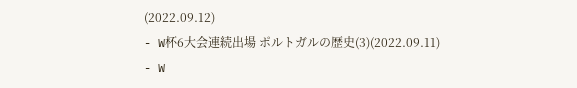(2022.09.12)
- W杯6大会連続出場 ポルトガルの歴史(3)(2022.09.11)
- W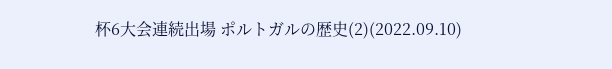杯6大会連続出場 ポルトガルの歴史(2)(2022.09.10)